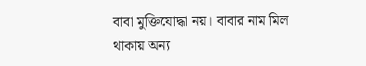বাবা মুক্তিযোদ্ধা নয়। বাবার নাম মিল থাকায় অন্য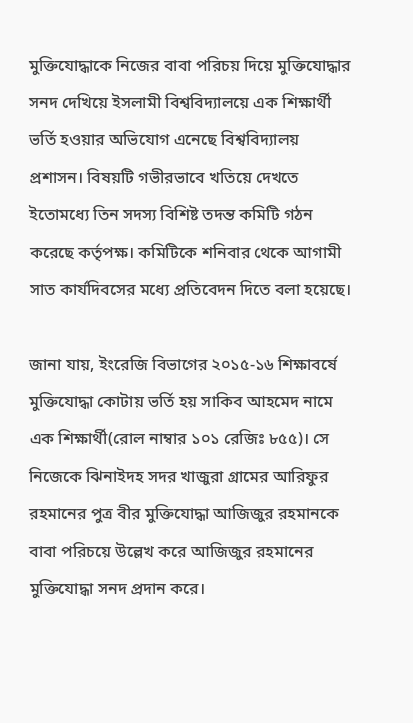মুক্তিযোদ্ধাকে নিজের বাবা পরিচয় দিয়ে মুক্তিযোদ্ধার সনদ দেখিয়ে ইসলামী বিশ্ববিদ্যালয়ে এক শিক্ষার্থী ভর্তি হওয়ার অভিযোগ এনেছে বিশ্ববিদ্যালয় প্রশাসন। বিষয়টি গভীরভাবে খতিয়ে দেখতে ইতোমধ্যে তিন সদস্য বিশিষ্ট তদন্ত কমিটি গঠন করেছে কর্তৃপক্ষ। কমিটিকে শনিবার থেকে আগামী সাত কার্যদিবসের মধ্যে প্রতিবেদন দিতে বলা হয়েছে।

জানা যায়, ইংরেজি বিভাগের ২০১৫-১৬ শিক্ষাবর্ষে মুক্তিযোদ্ধা কোটায় ভর্তি হয় সাকিব আহমেদ নামে এক শিক্ষার্থী(রোল নাম্বার ১০১ রেজিঃ ৮৫৫)। সে নিজেকে ঝিনাইদহ সদর খাজুরা গ্রামের আরিফুর রহমানের পুত্র বীর মুক্তিযোদ্ধা আজিজুর রহমানকে বাবা পরিচয়ে উল্লেখ করে আজিজুর রহমানের মুক্তিযোদ্ধা সনদ প্রদান করে।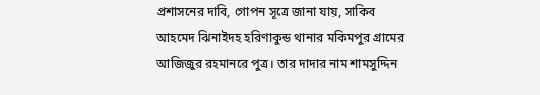প্রশাসনের দাবি, গোপন সূত্রে জানা যায়, সাকিব আহমেদ ঝিনাইদহ হরিণাকুন্ড থানার মকিমপুর গ্রামের আজিজুর রহমানরে পুত্র। তার দাদার নাম শামসুদ্দিন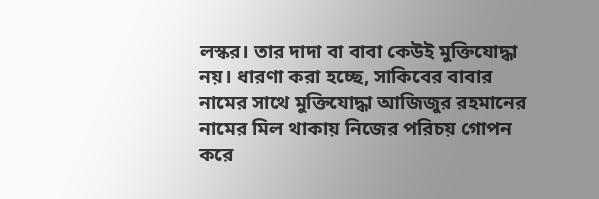লস্কর। তার দাদা বা বাবা কেউই মুক্তিযোদ্ধা নয়। ধারণা করা হচ্ছে, সাকিবের বাবার নামের সাথে মুক্তিযোদ্ধা আজিজুর রহমানের নামের মিল থাকায় নিজের পরিচয় গোপন করে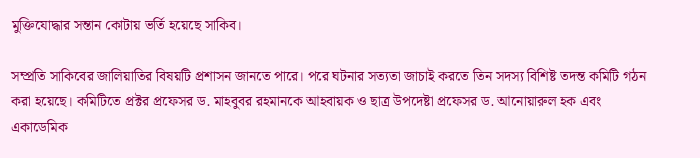মুক্তিযোদ্ধার সন্তান কোটায় ভর্তি হয়েছে সাকিব।

সম্প্রতি সাকিবের জালিয়াতির বিষয়টি প্রশাসন জানতে পারে। পরে ঘটনার সত্যতা জাচাই করতে তিন সদস্য বিশিষ্ট তদন্ত কমিটি গঠন করা হয়েছে। কমিটিতে প্রক্টর প্রফেসর ড. মাহবুবর রহমানকে আহবায়ক ও ছাত্র উপদেষ্টা প্রফেসর ড. আনোয়ারুল হক এবং একাডেমিক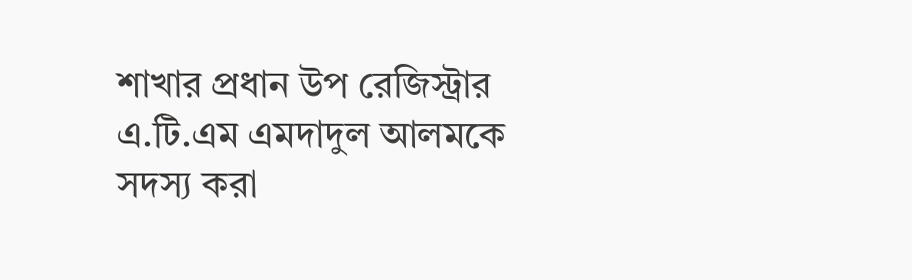শাখার প্রধান উপ রেজিস্ট্রার এ.টি.এম এমদাদুল আলমকে সদস্য করা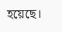হয়েছে।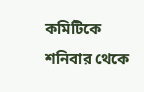কমিটিকে শনিবার থেকে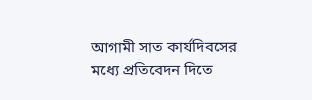আগামী সাত কার্যদিবসের মধ্যে প্রতিবেদন দিতে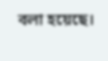বলা হয়েছে।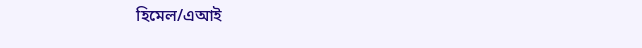হিমেল/এআই